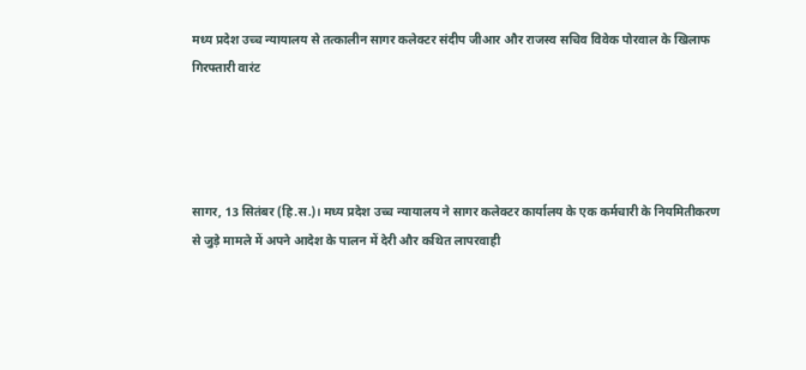मध्य प्रदेश उच्च न्यायालय से तत्कालीन सागर कलेक्टर संदीप जीआर और राजस्व सचिव विवेक पोरवाल के खिलाफ गिरफ्तारी वारंट




सागर, 13 सितंबर (हि.स.)। मध्य प्रदेश उच्‍च न्‍यायालय ने सागर कलेक्टर कार्यालय के एक कर्मचारी के नियमितीकरण से जुड़े मामले में अपने आदेश के पालन में देरी और कथित लापरवाही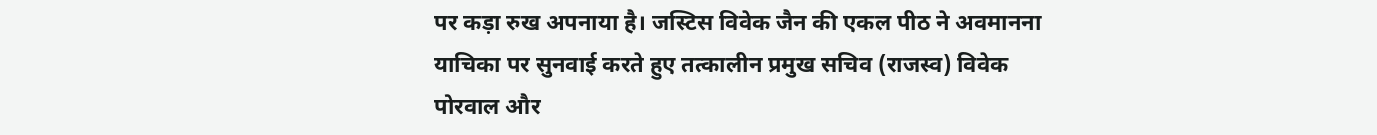पर कड़ा रुख अपनाया है। जस्टिस विवेक जैन की एकल पीठ ने अवमानना याचिका पर सुनवाई करते हुए तत्कालीन प्रमुख सचिव (राजस्व) विवेक पोरवाल और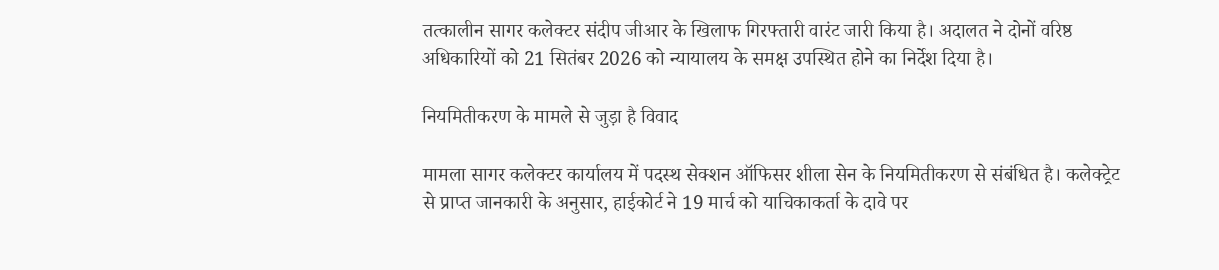तत्कालीन सागर कलेक्टर संदीप जीआर के खिलाफ गिरफ्तारी वारंट जारी किया है। अदालत ने दोनों वरिष्ठ अधिकारियों को 21 सितंबर 2026 को न्यायालय के समक्ष उपस्थित होने का निर्देश दिया है।

नियमितीकरण के मामले से जुड़ा है विवाद

मामला सागर कलेक्टर कार्यालय में पदस्थ सेक्शन ऑफिसर शीला सेन के नियमितीकरण से संबंधित है। कलेक्ट्रेट से प्राप्त जानकारी के अनुसार, हाईकोर्ट ने 19 मार्च को याचिकाकर्ता के दावे पर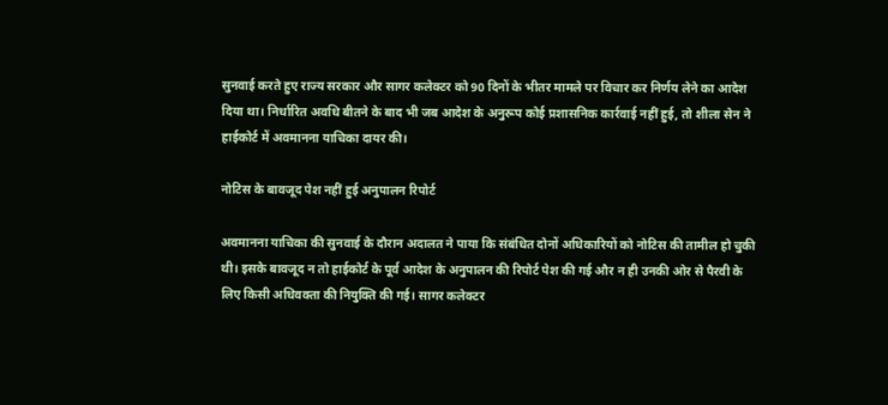सुनवाई करते हुए राज्य सरकार और सागर कलेक्टर को 90 दिनों के भीतर मामले पर विचार कर निर्णय लेने का आदेश दिया था। निर्धारित अवधि बीतने के बाद भी जब आदेश के अनुरूप कोई प्रशासनिक कार्रवाई नहीं हुई, तो शीला सेन ने हाईकोर्ट में अवमानना याचिका दायर की।

नोटिस के बावजूद पेश नहीं हुई अनुपालन रिपोर्ट

अवमानना याचिका की सुनवाई के दौरान अदालत ने पाया कि संबंधित दोनों अधिकारियों को नोटिस की तामील हो चुकी थी। इसके बावजूद न तो हाईकोर्ट के पूर्व आदेश के अनुपालन की रिपोर्ट पेश की गई और न ही उनकी ओर से पैरवी के लिए किसी अधिवक्ता की नियुक्ति की गई। सागर कलेक्टर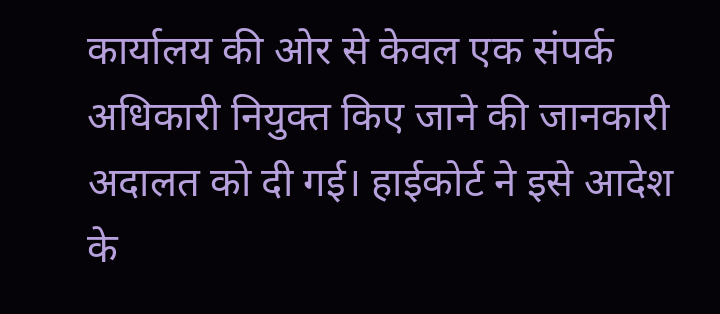कार्यालय की ओर से केवल एक संपर्क अधिकारी नियुक्त किए जाने की जानकारी अदालत को दी गई। हाईकोर्ट ने इसे आदेश के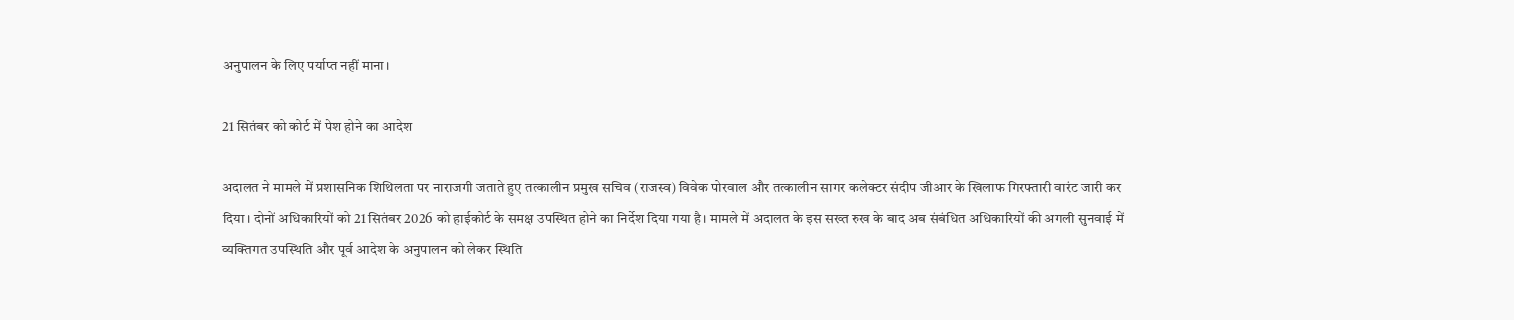अनुपालन के लिए पर्याप्त नहीं माना।

21 सितंबर को कोर्ट में पेश होने का आदेश

अदालत ने मामले में प्रशासनिक शिथिलता पर नाराजगी जताते हुए तत्कालीन प्रमुख सचिव (राजस्व) विवेक पोरवाल और तत्कालीन सागर कलेक्टर संदीप जीआर के खिलाफ गिरफ्तारी वारंट जारी कर दिया। दोनों अधिकारियों को 21 सितंबर 2026 को हाईकोर्ट के समक्ष उपस्थित होने का निर्देश दिया गया है। मामले में अदालत के इस सख्त रुख के बाद अब संबंधित अधिकारियों की अगली सुनवाई में व्यक्तिगत उपस्थिति और पूर्व आदेश के अनुपालन को लेकर स्थिति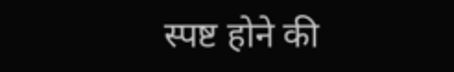स्पष्ट होने की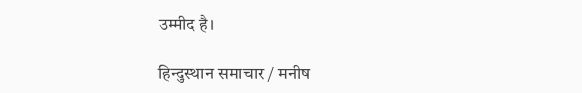उम्मीद है।

हिन्दुस्थान समाचार / मनीष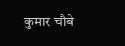कुमार चौबे